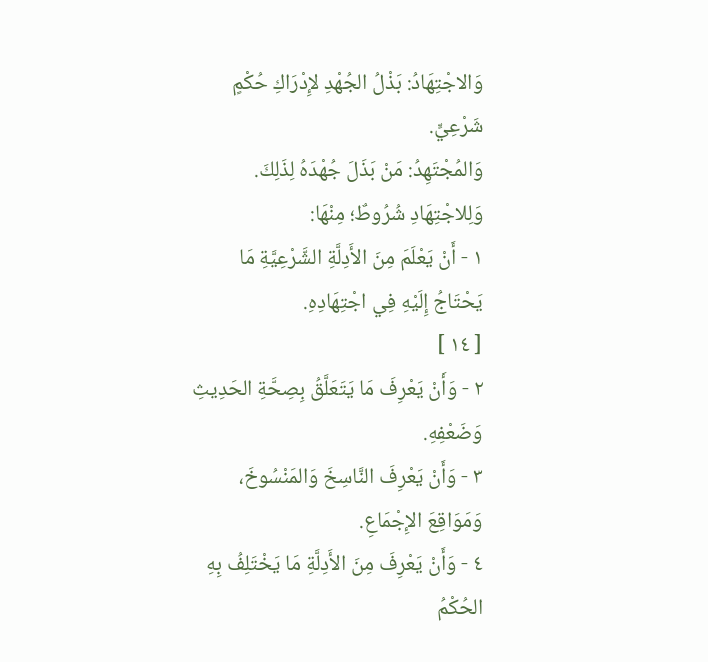وَالاجْتِهَادُ: بَذْلُ الجُهْدِ لإِدْرَاكِ حُكْمٍ شَرْعِيٍّ.
وَالمُجْتَهِدُ: مَنْ بَذَلَ جُهْدَهُ لِذَلِكَ.
وَلِلاجْتِهَادِ شُرُوطٌ؛ مِنْهَا:
١ - أَنْ يَعْلَمَ مِنَ الأَدِلَّةِ الشَّرْعِيَّةِ مَا يَحْتَاجُ إِلَيْهِ فِي اجْتِهَادِهِ.
[ ١٤ ]
٢ - وَأَنْ يَعْرِفَ مَا يَتَعَلَّقُ بِصِحَّةِ الحَدِيثِ وَضَعْفِهِ.
٣ - وَأَنْ يَعْرِفَ النَّاسِخَ وَالمَنْسُوخَ، وَمَوَاقِعَ الإِجْمَاعِ.
٤ - وَأَنْ يَعْرِفَ مِنَ الأَدِلَّةِ مَا يَخْتَلِفُ بِهِ الحُكْمُ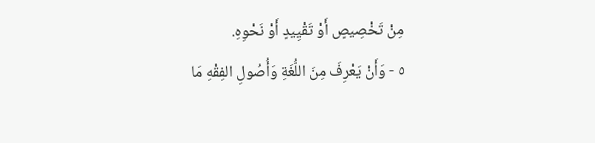مِنْ تَخْصِيصٍ أَوْ تَقْيِيدٍ أَوْ نَحْوِهِ.
٥ - وَأَنْ يَعْرِفَ مِنَ اللُّغَةِ وَأُصُولِ الفِقْهِ مَا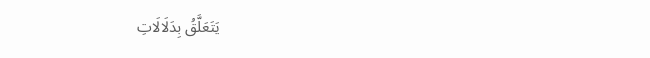يَتَعَلَّقُ بِدَلَالَاتِ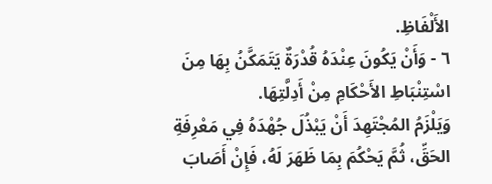الأَلْفَاظِ.
٦ - وَأَنْ يَكُونَ عِنْدَهُ قُدْرَةٌ يَتَمَكَّنُ بِهَا مِنَ اسْتِنْبَاطِ الأَحْكَامِ مِنْ أَدِلَّتِهَا.
وَيَلْزَمُ المُجْتَهِدَ أَنْ يَبْذُلَ جُهْدَهُ فِي مَعْرِفَةِ الحَقِّ، ثُمَّ يَحْكُمَ بِمَا ظَهَرَ لَهُ، فَإِنْ أَصَابَ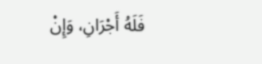فَلَهُ أَجْرَانِ، وَإِنْ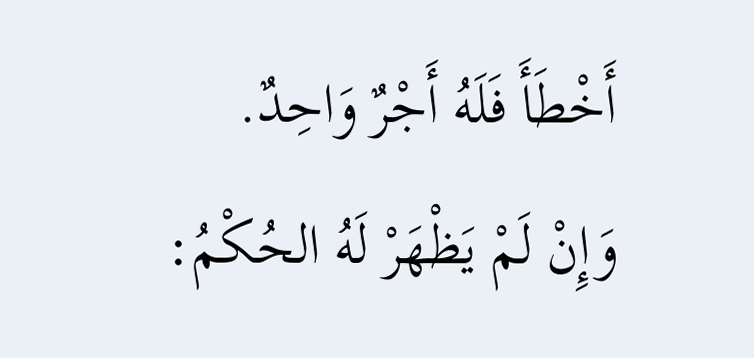أَخْطَأَ فَلَهُ أَجْرٌ وَاحِدٌ.
وَإِنْ لَمْ يَظْهَرْ لَهُ الحُكْمُ: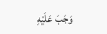وَجَبَ عَلَيْهِ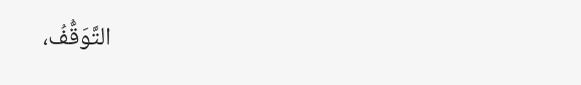التَّوَقُّفُ،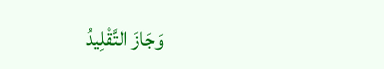وَجَازَ التَّقْلِيدُ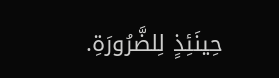حِينَئِذٍ لِلضَّرُورَةِ.